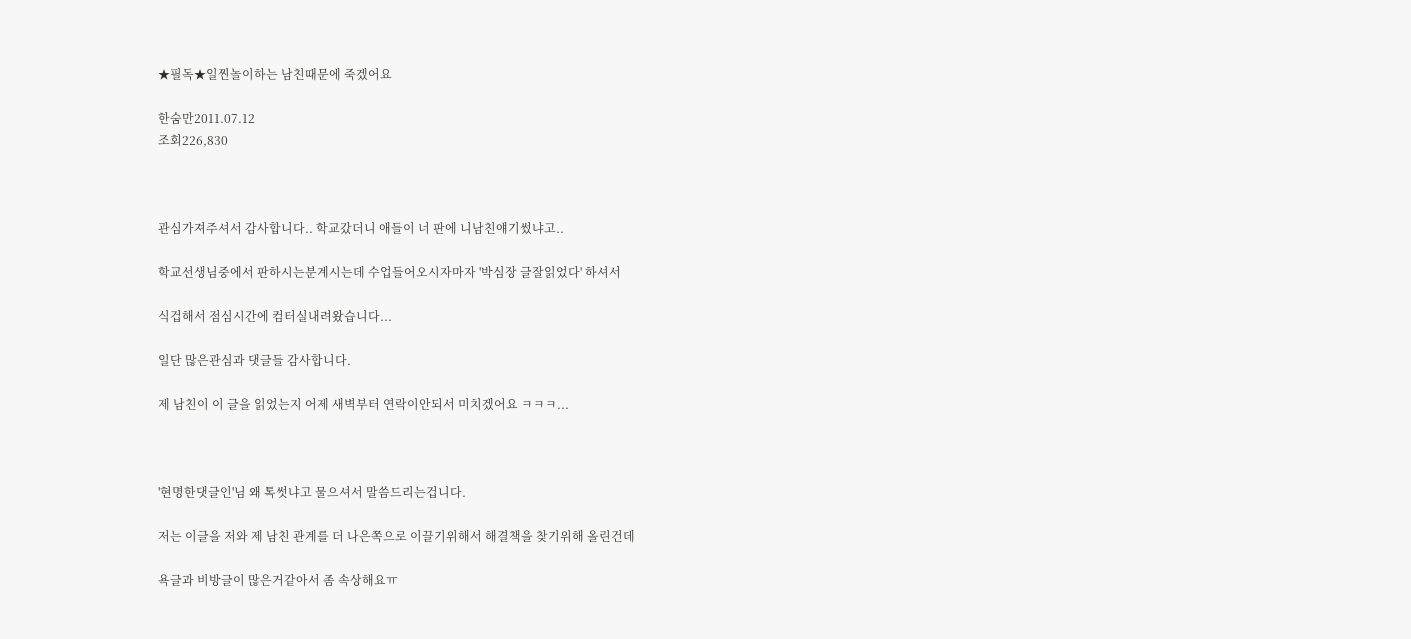★필독★일찐놀이하는 남친때문에 죽겠어요

한숨만2011.07.12
조회226,830



관심가져주셔서 감사합니다.. 학교갔더니 애들이 너 판에 니남친얘기썼냐고..

학교선생님중에서 판하시는분계시는데 수업들어오시자마자 '박심장 글잘읽었다' 하셔서

식겁해서 점심시간에 컴터실내려왔습니다...

일단 많은관심과 댓글들 감사합니다.

제 남친이 이 글을 읽었는지 어제 새벽부터 연락이안되서 미치겠어요 ㅋㅋㅋ...



'현명한댓글인'님 왜 톡썻냐고 물으셔서 말씀드리는겁니다.

저는 이글을 저와 제 남친 관계를 더 나은쪽으로 이끌기위해서 해결책을 찾기위해 올린건데

욕글과 비방글이 많은거같아서 좀 속상해요ㅠ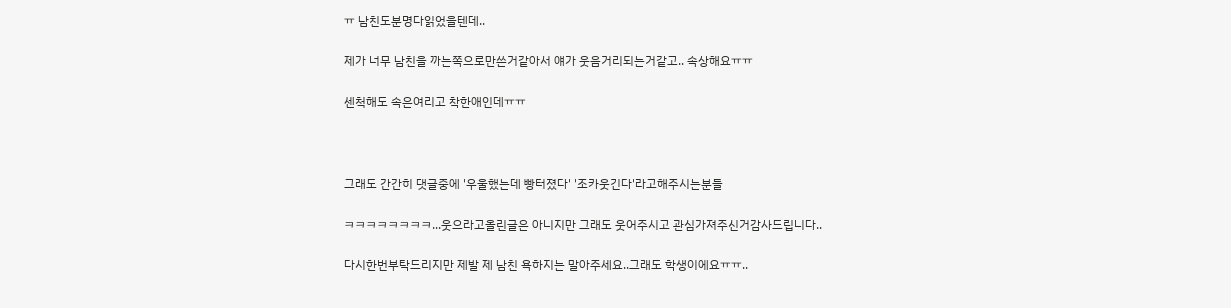ㅠ 남친도분명다읽었을텐데..

제가 너무 남친을 까는쪽으로만쓴거같아서 얘가 웃음거리되는거같고.. 속상해요ㅠㅠ

센척해도 속은여리고 착한애인데ㅠㅠ



그래도 간간히 댓글중에 '우울했는데 빵터졌다' '조카웃긴다'라고해주시는분들

ㅋㅋㅋㅋㅋㅋㅋㅋ...웃으라고올린글은 아니지만 그래도 웃어주시고 관심가져주신거감사드립니다..

다시한번부탁드리지만 제발 제 남친 욕하지는 말아주세요..그래도 학생이에요ㅠㅠ..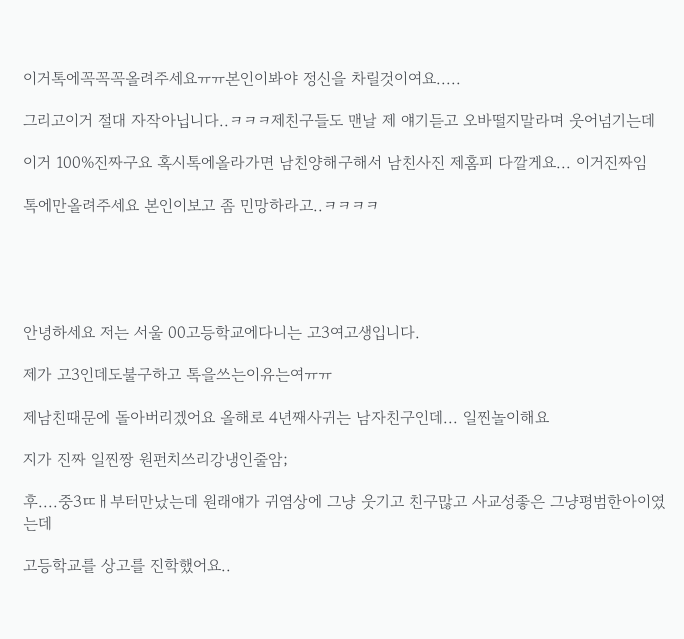이거톡에꼭꼭꼭올려주세요ㅠㅠ본인이봐야 정신을 차릴것이여요.....

그리고이거 절대 자작아닙니다..ㅋㅋㅋ제친구들도 맨날 제 얘기듣고 오바떨지말라며 웃어넘기는데

이거 100%진짜구요 혹시톡에올라가면 남친양해구해서 남친사진 제홈피 다깔게요... 이거진짜임

톡에만올려주세요 본인이보고 좀 민망하라고..ㅋㅋㅋㅋ





안녕하세요 저는 서울 00고등학교에다니는 고3여고생입니다.

제가 고3인데도불구하고 톡을쓰는이유는여ㅠㅠ

제남친때문에 돌아버리겠어요 올해로 4년째사귀는 남자친구인데... 일찐놀이해요

지가 진짜 일찐짱 원펀치쓰리강냉인줄암;

후....중3ㄸㅐ부터만났는데 원래얘가 귀염상에 그냥 웃기고 친구많고 사교성좋은 그냥평범한아이였는데

고등학교를 상고를 진학했어요..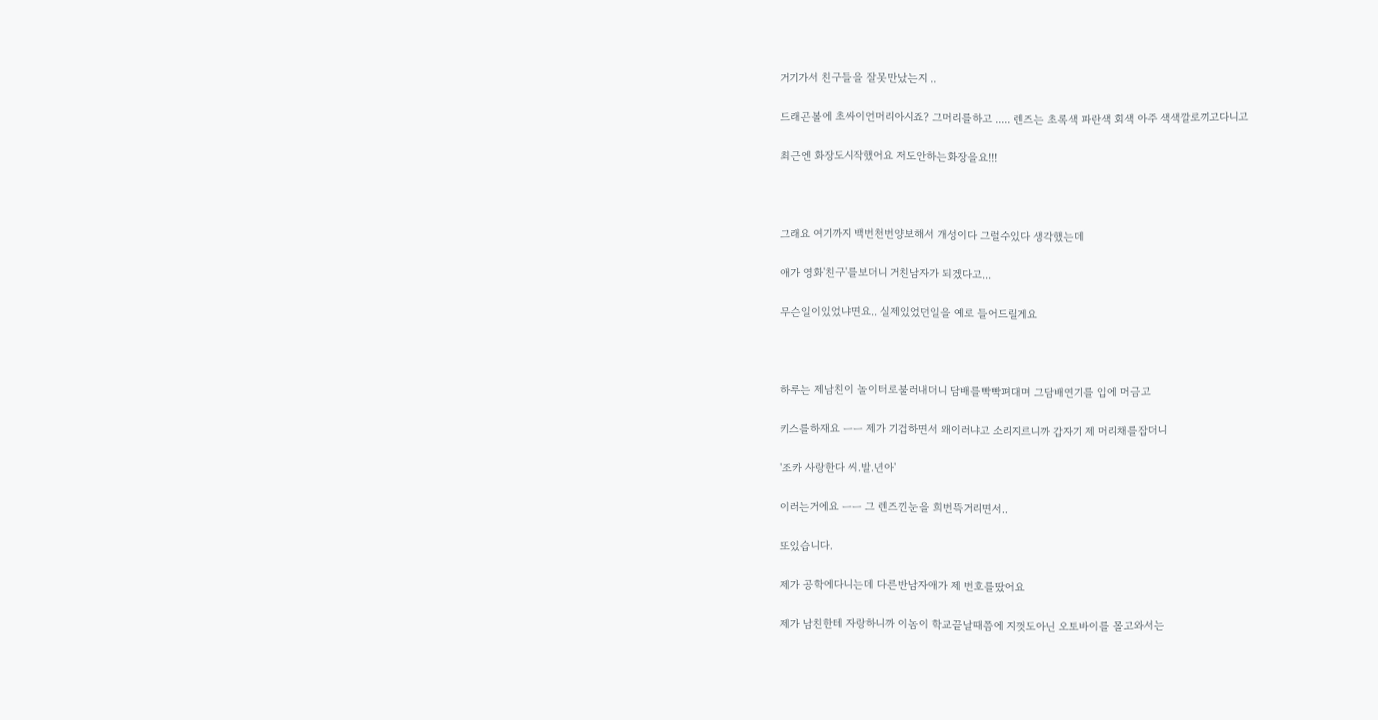거기가서 친구들을 잘못만났는지 ..

드래곤볼에 초싸이언머리아시죠? 그머리를하고 ..... 렌즈는 초록색 파란색 회색 아주 색색깔로끼고다니고

최근엔 화장도시작했어요 저도안하는화장을요!!!



그래요 여기까지 백번천번양보해서 개성이다 그럴수있다 생각했는데

애가 영화'친구'를보더니 거친남자가 되겠다고...

무슨일이있었냐면요.. 실제있었던일을 예로 들어드릴게요



하루는 제남친이 놀이터로불러내더니 담배를빡빡펴대며 그담배연기를 입에 머금고

키스를하재요 ㅡㅡ 제가 기겁하면서 왜이러냐고 소리지르니까 갑자기 제 머리채를잡더니

'조카 사랑한다 씨.발.년아'

이러는거에요 ㅡㅡ 그 렌즈낀눈을 희번뜩거리면서..

또있습니다.

제가 공학에다니는데 다른반남자애가 제 번호를땄어요

제가 남친한테 자랑하니까 이놈이 학교끝날때쯤에 지껏도아닌 오토바이를 몰고와서는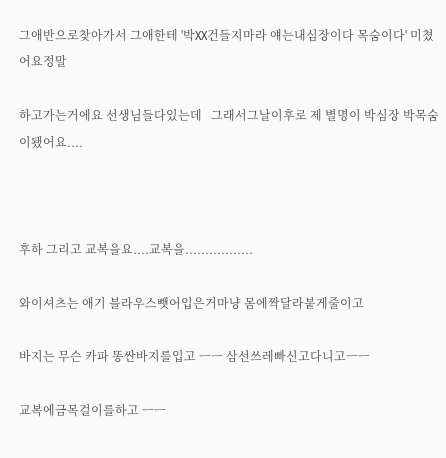그애반으로찾아가서 그애한테 '박XX건들지마라 얘는내심장이다 목숨이다' 미쳤어요정말

하고가는거에요 선생님들다있는데   그래서그날이후로 제 별명이 박심장 박목숨이됐어요....



후하 그리고 교복을요....교복을.................

와이셔츠는 애기 블라우스뺏어입은거마냥 몸에짝달라붙게줄이고

바지는 무슨 카파 똥싼바지를입고 ㅡㅡ 삼선쓰레빠신고다니고ㅡㅡ

교복에금목걸이를하고 ㅡㅡ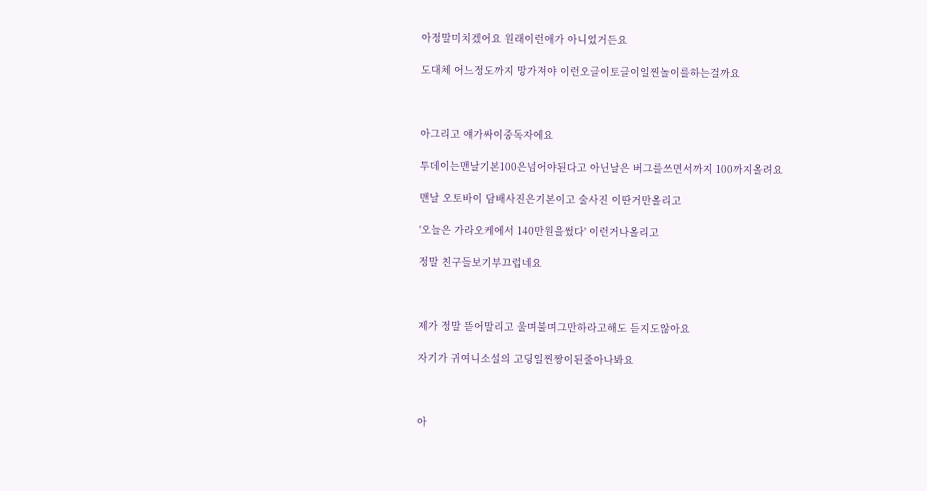아정말미치겠어요 원래이런애가 아니었거든요

도대체 어느정도까지 망가져야 이런오글이토글이일찐놀이를하는걸까요



아그리고 얘가싸이중독자에요

투데이는맨날기본100은넘어야된다고 아닌날은 버그를쓰면서까지 100까지올려요

맨날 오토바이 담배사진은기본이고 술사진 이딴거만올리고

'오늘은 가라오케에서 140만원을썼다' 이런거나올리고

정말 친구들보기부끄럽네요



제가 정말 뜯어말리고 울며불며그만하라고해도 듣지도않아요

자기가 귀여니소설의 고딩일찐짱이된줄아나봐요



아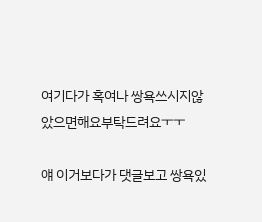여기다가 혹여나 쌍욕쓰시지않았으면해요부탁드려요ㅜㅜ

얘 이거보다가 댓글보고 쌍욕있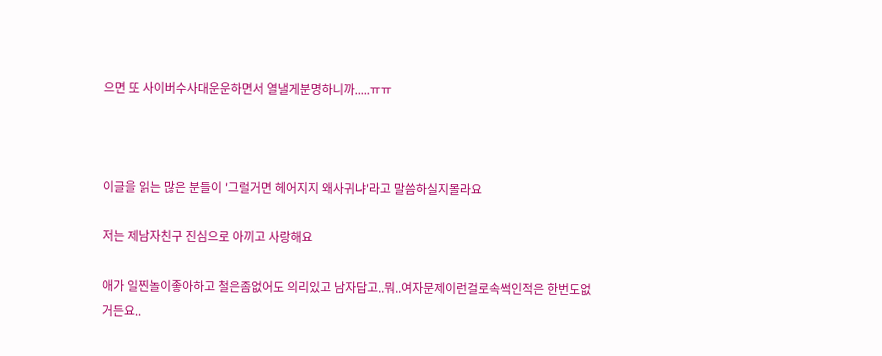으면 또 사이버수사대운운하면서 열낼게분명하니까.....ㅠㅠ



이글을 읽는 많은 분들이 '그럴거면 헤어지지 왜사귀냐'라고 말씀하실지몰라요

저는 제남자친구 진심으로 아끼고 사랑해요

애가 일찐놀이좋아하고 철은좀없어도 의리있고 남자답고..뭐..여자문제이런걸로속썩인적은 한번도없거든요..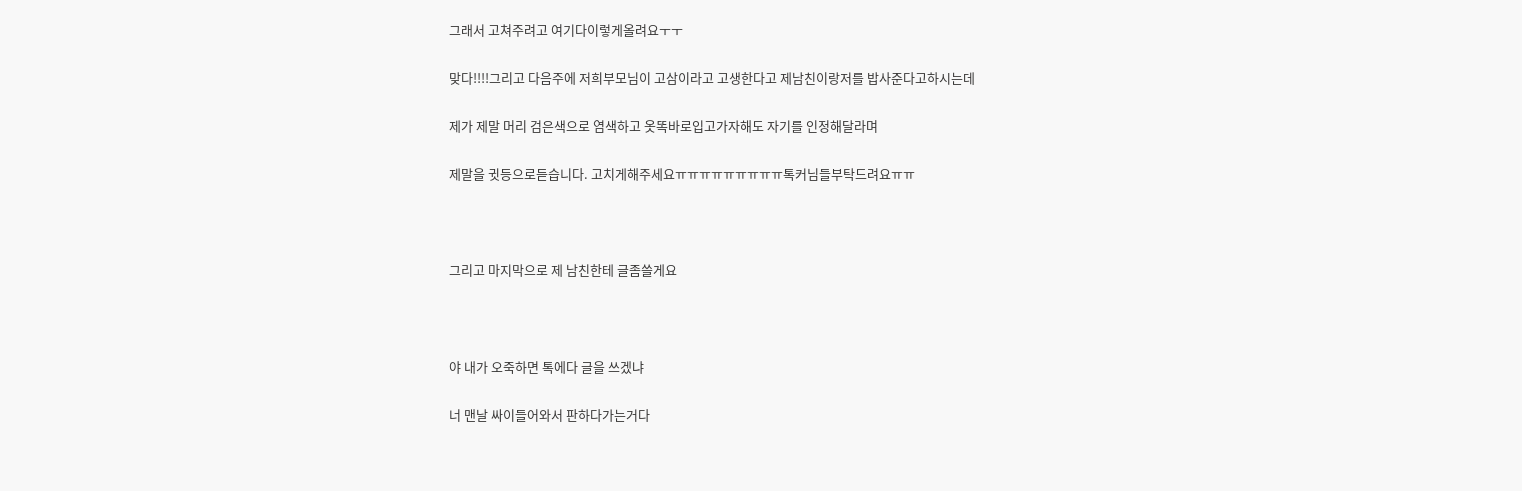그래서 고쳐주려고 여기다이렇게올려요ㅜㅜ

맞다!!!!그리고 다음주에 저희부모님이 고삼이라고 고생한다고 제남친이랑저를 밥사준다고하시는데

제가 제말 머리 검은색으로 염색하고 옷똑바로입고가자해도 자기를 인정해달라며

제말을 귓등으로듣습니다. 고치게해주세요ㅠㅠㅠㅠㅠㅠㅠㅠㅠ톡커님들부탁드려요ㅠㅠ



그리고 마지막으로 제 남친한테 글좀쓸게요



야 내가 오죽하면 톡에다 글을 쓰겠냐

너 맨날 싸이들어와서 판하다가는거다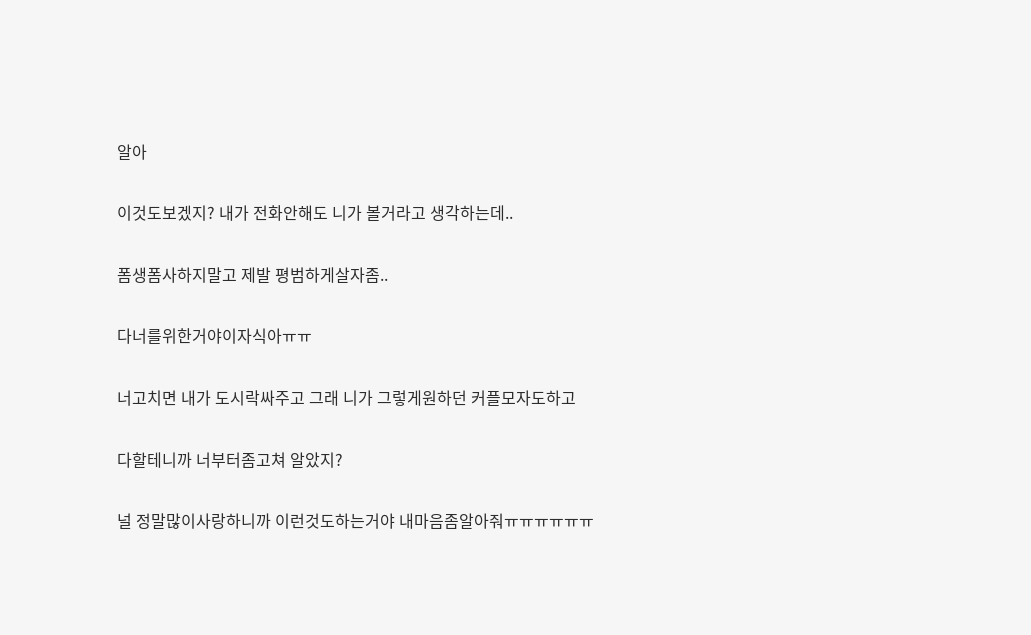알아

이것도보겠지? 내가 전화안해도 니가 볼거라고 생각하는데..

폼생폼사하지말고 제발 평범하게살자좀..

다너를위한거야이자식아ㅠㅠ

너고치면 내가 도시락싸주고 그래 니가 그렇게원하던 커플모자도하고

다할테니까 너부터좀고쳐 알았지?

널 정말많이사랑하니까 이런것도하는거야 내마음좀알아줘ㅠㅠㅠㅠㅠㅠ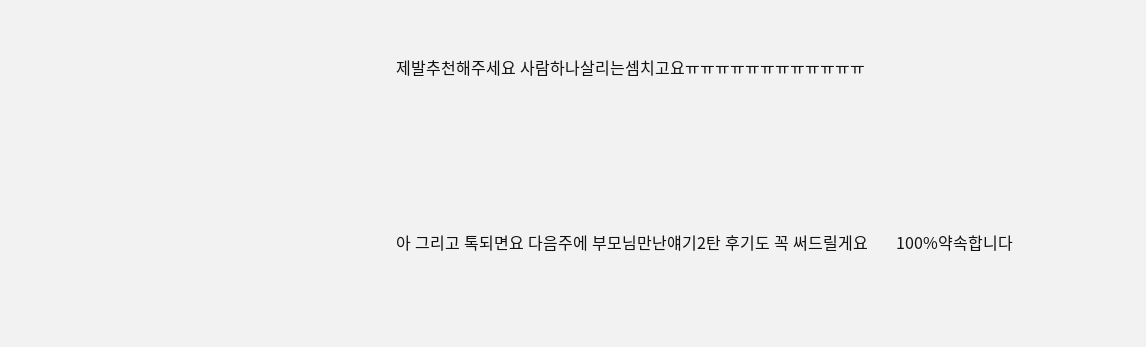제발추천해주세요 사람하나살리는셈치고요ㅠㅠㅠㅠㅠㅠㅠㅠㅠㅠㅠㅠ





아 그리고 톡되면요 다음주에 부모님만난얘기2탄 후기도 꼭 써드릴게요       100%약속합니다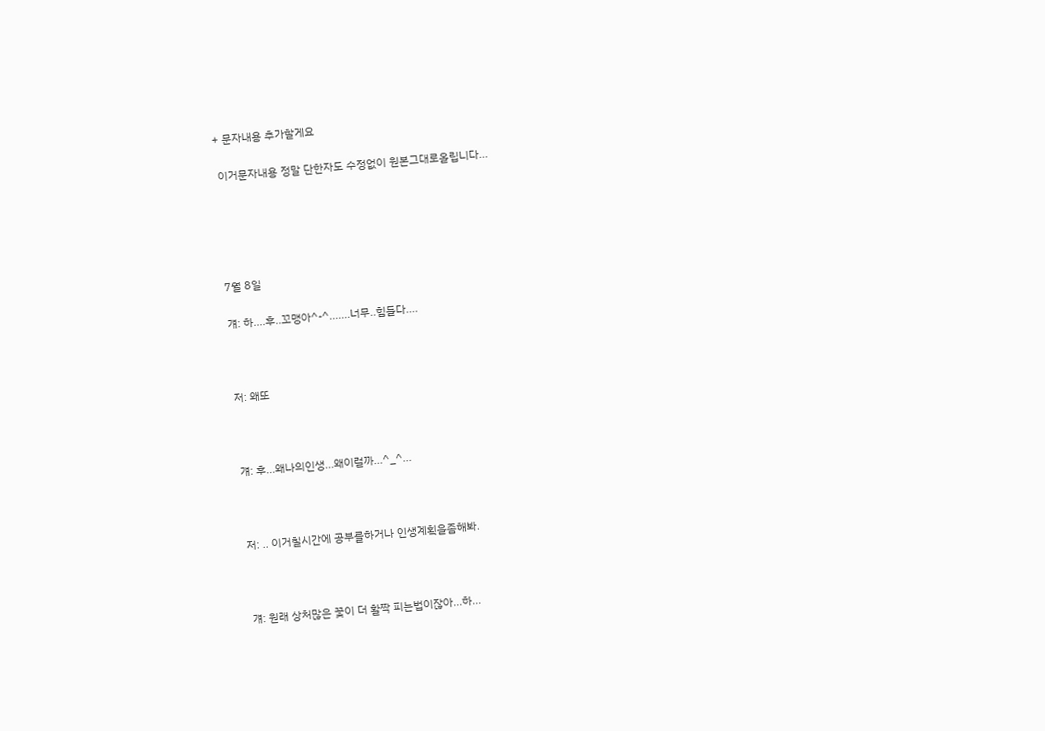+ 문자내용 추가할게요

 이거문자내용 정말 단한자도 수정없이 원본그대로올립니다...





7월 8일

걔: 하....후..꼬맹아^-^.......너무..힘들다....



저: 왜또



걔: 후...왜나의인생...왜이럴까...^_^...



저: .. 이거칠시간에 공부를하거나 인생계획을좀해봐.



걔: 원래 상처많은 꽃이 더 활짝 피는법이잖아...하...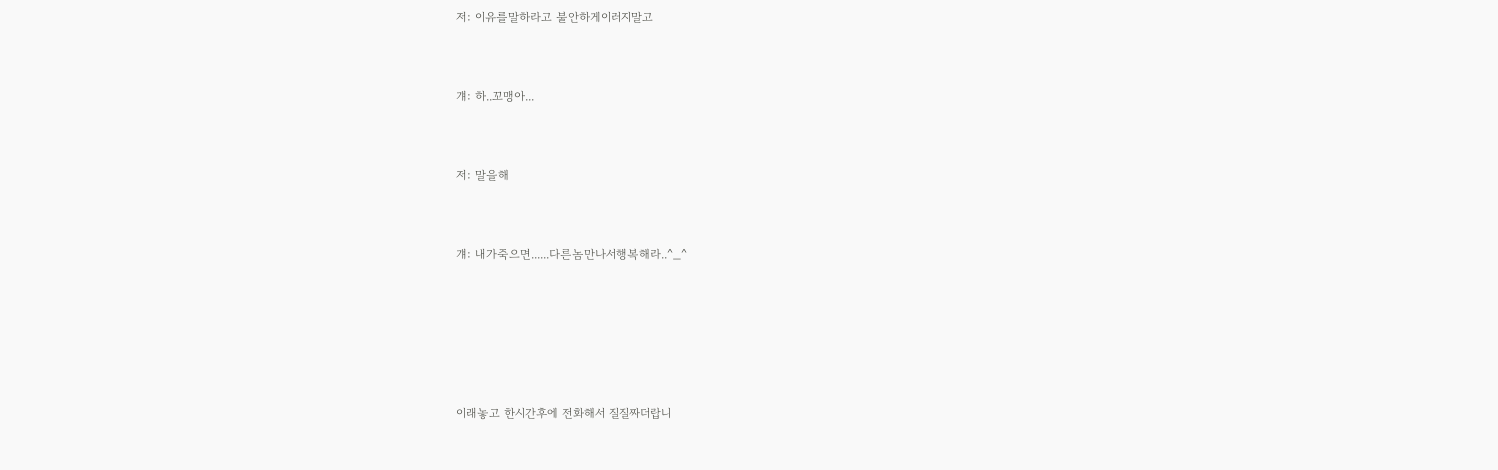저: 이유를말하라고 불안하게이러지말고



걔: 하..꼬맹아...



저: 말을해



걔: 내가죽으면......다른놈만나서행복해라..^_^







이래놓고 한시간후에 전화해서 질질짜더랍니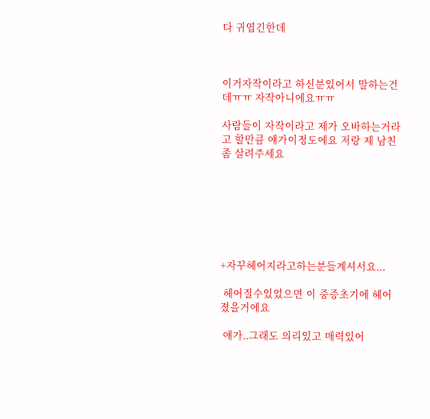다 귀엽긴한데



이거자작이라고 하신분있어서 말하는건데ㅠㅠ 자작아니에요ㅠㅠ

사람들이 자작이라고 제가 오바하는거라고 할만큼 얘가이정도에요 저랑 제 남친좀 살려주세요







+자꾸헤어지라고하는분들계셔서요...

 헤어질수있었으면 이 중증초기에 헤어졌을거에요

 얘가..그래도 의리있고 매력있어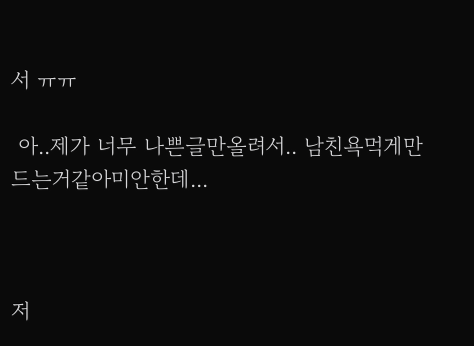서 ㅠㅠ

 아..제가 너무 나쁜글만올려서.. 남친욕먹게만드는거같아미안한데...



저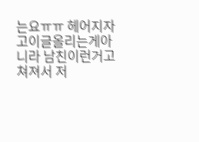는요ㅠㅠ 헤어지자고이글올리는게아니라 남친이런거고쳐져서 저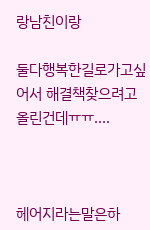랑남친이랑

둘다행복한길로가고싶어서 해결책찾으려고올린건데ㅠㅠ....



헤어지라는말은하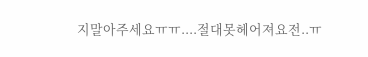지말아주세요ㅠㅠ....절대못헤어져요전..ㅠ